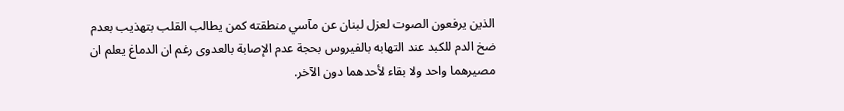الذين يرفعون الصوت لعزل لبنان عن مآسي منطقته كمن يطالب القلب بتهذيب بعدم ضخ الدم للكبد عند التهابه بالفيروس بحجة عدم الإصابة بالعدوى رغم ان الدماغ يعلم ان مصيرهما واحد ولا بقاء لأحدهما دون الآخر.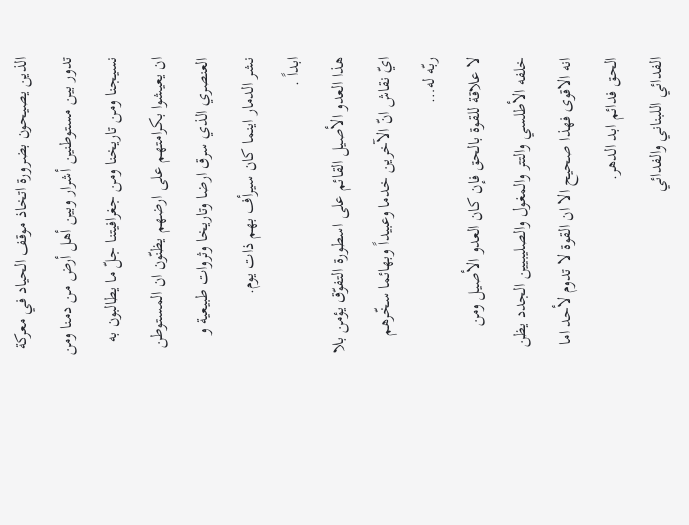الذين يصيحون بضرورة اتخاذ موقف الحياد في معركة تدور بين مستوطنين أشرار وبين أهل أرض من دمنا ومن نسيجنا ومن تاريخنا ومن جغرافيتنا جلّ ما يطالبون به ان يعيشوا بكرامتهم على ارضهم يظنّون ان المستوطن العنصري الذي سرق ارضا وتاريخا وثروات طبيعية و نشر الدمار اينما كان سيرأف بهم ذات يوم.
ابداً .
هذا العدو الأصيل القائم على اسطورة التفوّق يؤمن بلا ايّ نقاش انّ الآخرين خدما وعبيداً وبهائما سخّرهم ربّه له…
لا علاقة للقوة بالحق فإن كان العدو الأصيل ومن خلفه الأطلسي والتتر والمغول والصليبيين الجدد يظن انه الاقوى فهذا صحيح الا ان القوة لا تدوم لأحد اما الحق فدائم ابد الدهر.
الفدائي اللبناني والفدائي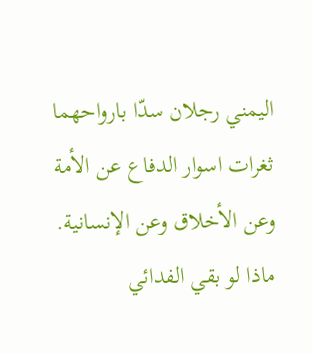اليمني رجلان سدّا بارواحهما ثغرات اسوار الدفاع عن الأمة وعن الأخلاق وعن الإنسانية.
ماذا لو بقي الفدائي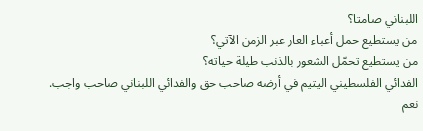اللبناني صامتا؟
من يستطيع حمل أعباء العار عبر الزمن الآتي؟
من يستطيع تحمّل الشعور بالذنب طيلة حياته؟
الفدائي الفلسطيني اليتيم في أرضه صاحب حق والفدائي اللبناني صاحب واجب.
نعم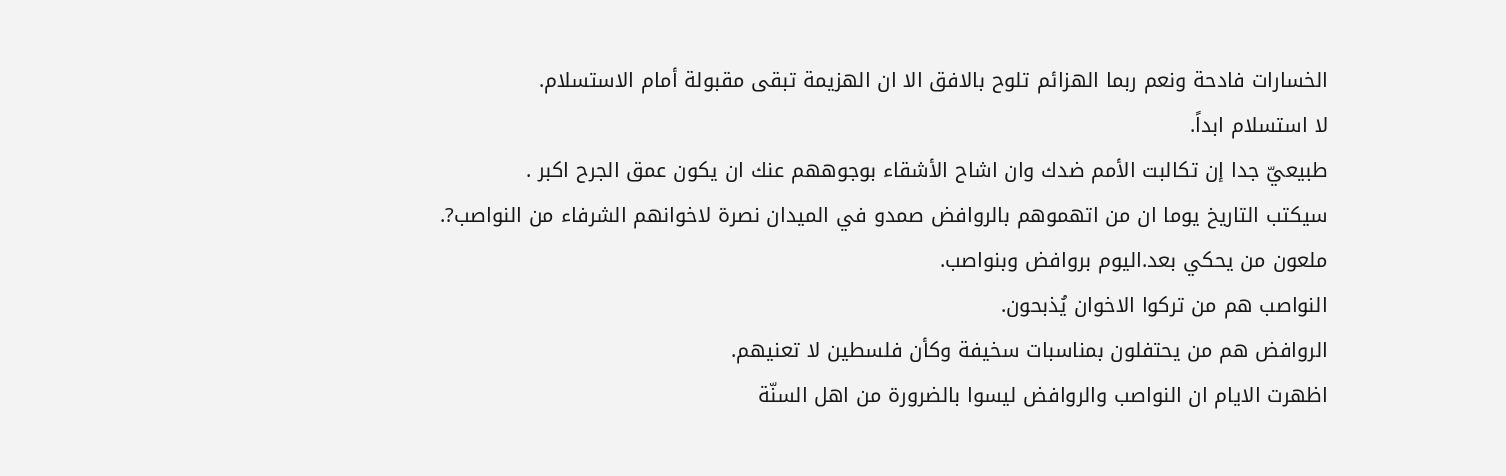الخسارات فادحة ونعم ربما الهزائم تلوح بالافق الا ان الهزيمة تبقى مقبولة أمام الاستسلام.
لا استسلام ابداً.
طبيعيّ جدا إن تكالبت الأمم ضدك وان اشاح الأشقاء بوجوههم عنك ان يكون عمق الجرح اكبر .
سيكتب التاريخ يوما ان من اتهموهم بالروافض صمدو في الميدان نصرة لاخوانهم الشرفاء من النواصب?.
ملعون من يحكي بعد.اليوم بروافض وبنواصب.
النواصب هم من تركوا الاخوان يُذبحون.
الروافض هم من يحتفلون بمناسبات سخيفة وكأن فلسطين لا تعنيهم.
اظهرت الايام ان النواصب والروافض ليسوا بالضرورة من اهل السنّة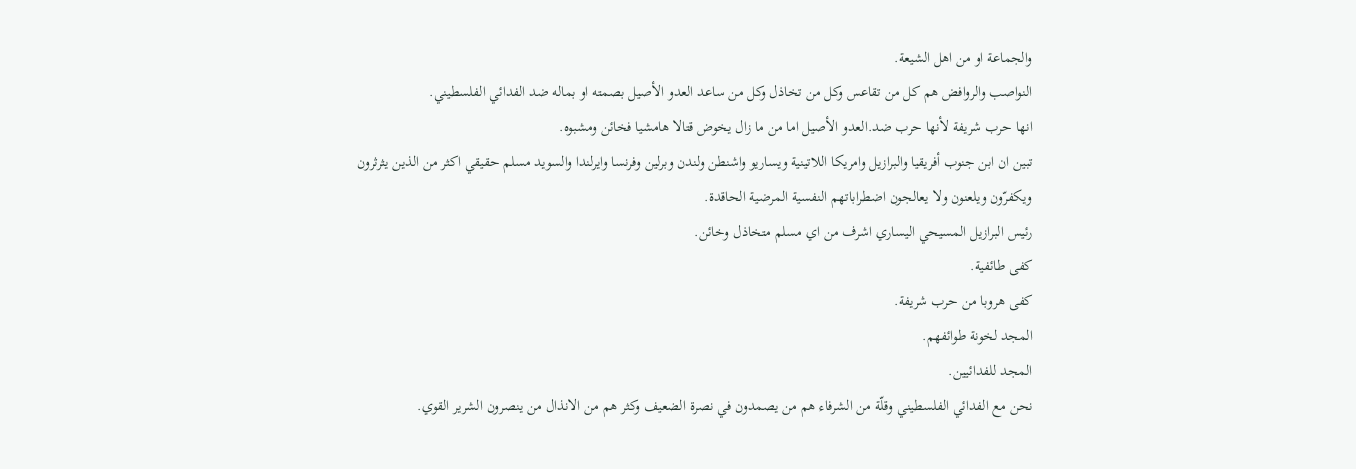والجماعة او من اهل الشيعة.
النواصب والروافض هم كل من تقاعس وكل من تخاذل وكل من ساعد العدو الأصيل بصمته او بماله ضد الفدائي الفلسطيني.
انها حرب شريفة لأنها حرب ضد.العدو الأصيل اما من ما زال يخوض قتالا هامشيا فخائن ومشبوه.
تبين ان ابن جنوب أفريقيا والبرازيل وامريكا اللاتينية ويساريو واشنطن ولندن وبرلين وفرنسا وايرلندا والسويد مسلم حقيقي اكثر من الذين يثرثرون ويكفرّون ويلعنون ولا يعالجون اضطراباتهم النفسية المرضية الحاقدة.
رئيس البرازيل المسيحي اليساري اشرف من اي مسلم متخاذل وخائن.
كفى طائفية.
كفى هروبا من حرب شريفة.
المجد لخونة طوائفهم.
المجد للفدائيين.
نحن مع الفدائي الفلسطيني وقلّة من الشرفاء هم من يصمدون في نصرة الضعيف وكثر هم من الانذال من ينصرون الشرير القوي.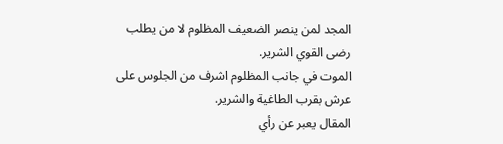المجد لمن ينصر الضعيف المظلوم لا من يطلب رضى القوي الشرير.
الموت في جانب المظلوم اشرف من الجلوس على عرش بقرب الطاغية والشرير.
المقال يعبر عن رأي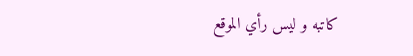كاتبه و ليس رأي الموقع